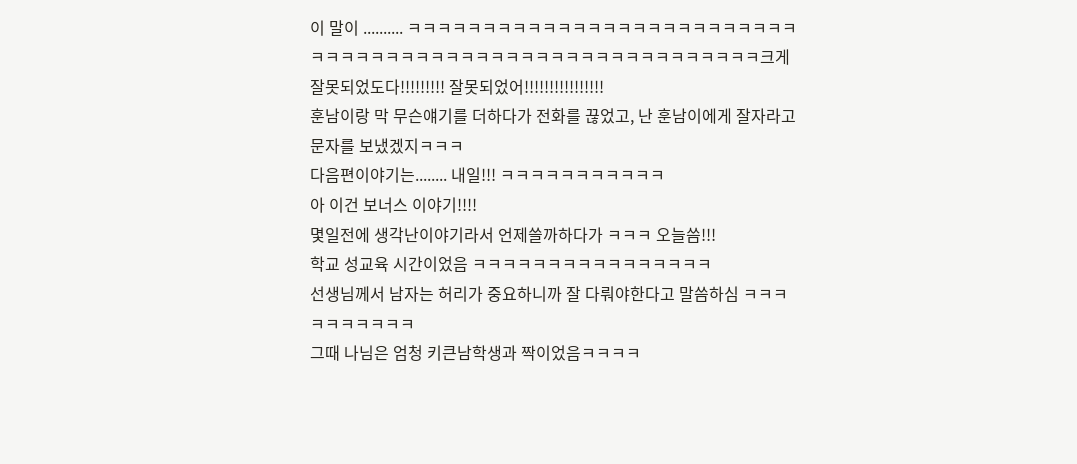이 말이 .......... ㅋㅋㅋㅋㅋㅋㅋㅋㅋㅋㅋㅋㅋㅋㅋㅋㅋㅋㅋㅋㅋㅋㅋㅋㅋㅋㅋㅋㅋㅋㅋㅋㅋㅋㅋㅋㅋㅋㅋㅋㅋㅋㅋㅋㅋㅋㅋㅋㅋㅋㅋㅋㅋㅋㅋㅋ크게 잘못되었도다!!!!!!!!! 잘못되었어!!!!!!!!!!!!!!!!
훈남이랑 막 무슨얘기를 더하다가 전화를 끊었고, 난 훈남이에게 잘자라고 문자를 보냈겠지ㅋㅋㅋ
다음편이야기는........ 내일!!! ㅋㅋㅋㅋㅋㅋㅋㅋㅋㅋㅋ
아 이건 보너스 이야기!!!!
몇일전에 생각난이야기라서 언제쓸까하다가 ㅋㅋㅋ 오늘씀!!!
학교 성교육 시간이었음 ㅋㅋㅋㅋㅋㅋㅋㅋㅋㅋㅋㅋㅋㅋㅋㅋ
선생님께서 남자는 허리가 중요하니까 잘 다뤄야한다고 말씀하심 ㅋㅋㅋㅋㅋㅋㅋㅋㅋㅋ
그때 나님은 엄청 키큰남학생과 짝이었음ㅋㅋㅋㅋ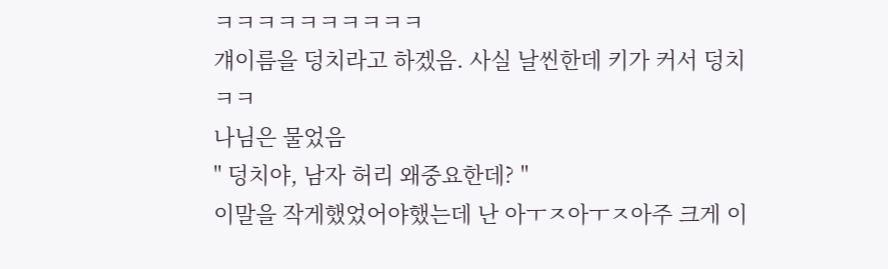ㅋㅋㅋㅋㅋㅋㅋㅋㅋㅋ
걔이름을 덩치라고 하겠음. 사실 날씬한데 키가 커서 덩치 ㅋㅋ
나님은 물었음
" 덩치야, 남자 허리 왜중요한데? "
이말을 작게했었어야했는데 난 아ㅜㅈ아ㅜㅈ아주 크게 이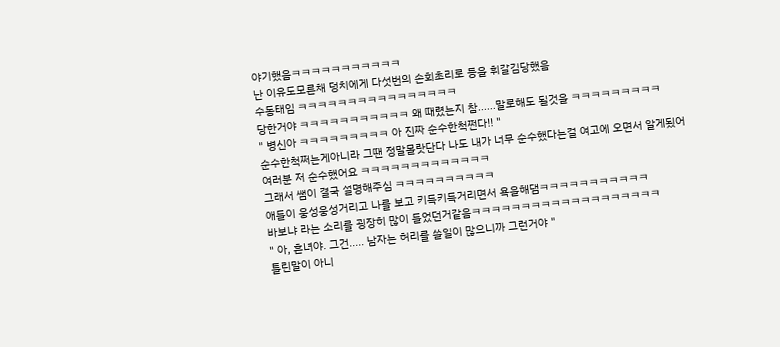야기했음ㅋㅋㅋㅋㅋㅋㅋㅋㅋㅋㅋ
난 이유도모른채 덩치에게 다섯번의 손회초리로 등을 휘갈김당했음
수동태임 ㅋㅋㅋㅋㅋㅋㅋㅋㅋㅋㅋㅋㅋㅋㅋㅋ
당한거야 ㅋㅋㅋㅋㅋㅋㅋㅋㅋㅋㅋ 왜 때렸는지 참......말로해도 될것을 ㅋㅋㅋㅋㅋㅋㅋㅋㅋ
" 병신아 ㅋㅋㅋㅋㅋㅋㅋㅋㅋ 아 진짜 순수한척쩐다!! "
순수한척쩌는게아니라 그땐 정말몰랏단다 나도 내가 너무 순수했다는걸 여고에 오면서 알게됬어
여러분 저 순수했어요 ㅋㅋㅋㅋㅋㅋㅋㅋㅋㅋㅋㅋㅋ
그래서 쌤이 결국 설명해주심 ㅋㅋㅋㅋㅋㅋㅋㅋㅋㅋ
애들이 웅성웅성거리고 나를 보고 키득키득거리면서 욕을해댐ㅋㅋㅋㅋㅋㅋㅋㅋㅋㅋㅋ
바보냐 라는 소리를 굉장히 많이 들었던거같음ㅋㅋㅋㅋㅋㅋㅋㅋㅋㅋㅋㅋㅋㅋㅋㅋㅋㅋㅋ
" 아, 흔녀야. 그건..... 남자는 허리를 쓸일이 많으니까 그런거야 "
틀린말이 아니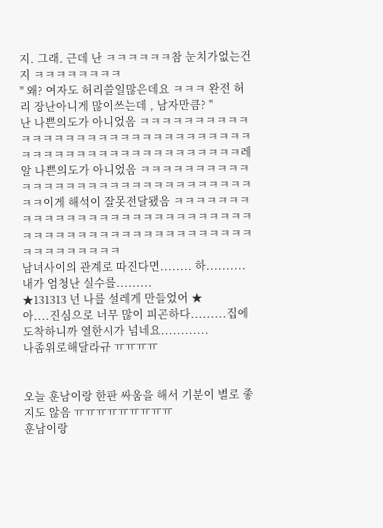지. 그래. 근데 난 ㅋㅋㅋㅋㅋㅋ참 눈치가없는건지 ㅋㅋㅋㅋㅋㅋㅋㅋ
" 왜? 여자도 허리쓸일많은데요 ㅋㅋㅋ 완전 허리 장난아니게 많이쓰는데 , 남자만큼? "
난 나쁜의도가 아니었음 ㅋㅋㅋㅋㅋㅋㅋㅋㅋㅋㅋㅋㅋㅋㅋㅋㅋㅋㅋㅋㅋㅋㅋㅋㅋㅋㅋㅋㅋㅋㅋㅋㅋㅋㅋㅋㅋㅋㅋㅋㅋㅋㅋㅋㅋㅋㅋㅋㅋㅋㅋ레알 나쁜의도가 아니었음 ㅋㅋㅋㅋㅋㅋㅋㅋㅋㅋㅋㅋㅋㅋㅋㅋㅋㅋㅋㅋㅋㅋㅋㅋㅋㅋㅋㅋㅋㅋㅋㅋㅋ이게 해석이 잘못전달됐음 ㅋㅋㅋㅋㅋㅋㅋㅋㅋㅋㅋㅋㅋㅋㅋㅋㅋㅋㅋㅋㅋㅋㅋㅋㅋㅋㅋㅋㅋㅋㅋㅋㅋㅋㅋㅋㅋㅋㅋㅋㅋㅋㅋㅋㅋㅋㅋㅋㅋㅋㅋㅋㅋㅋㅋㅋㅋㅋ
남녀사이의 관계로 따진다면........ 하.......... 내가 엄청난 실수를.........
★131313 넌 나를 설레게 만들었어 ★
아....진심으로 너무 많이 피곤하다.........집에도착하니까 열한시가 넘네요............
나좀위로해달라규 ㅠㅠㅠㅠ


오늘 훈남이랑 한판 싸움을 해서 기분이 별로 좋지도 않음 ㅠㅠㅠㅠㅠㅠㅠㅠㅠ
훈남이랑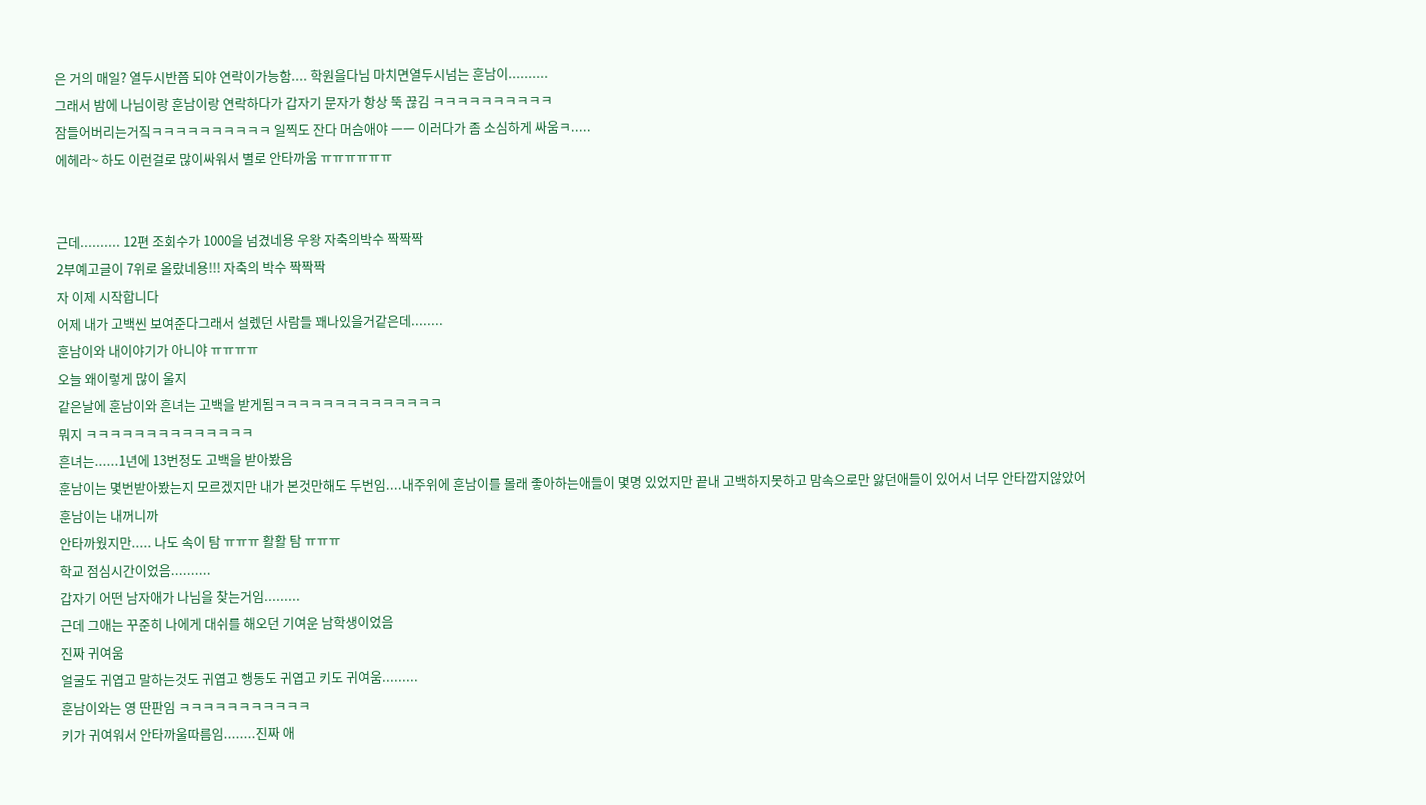은 거의 매일? 열두시반쯤 되야 연락이가능함.... 학원을다님 마치면열두시넘는 훈남이..........
그래서 밤에 나님이랑 훈남이랑 연락하다가 갑자기 문자가 항상 뚝 끊김 ㅋㅋㅋㅋㅋㅋㅋㅋㅋㅋ
잠들어버리는거짘ㅋㅋㅋㅋㅋㅋㅋㅋㅋㅋ 일찍도 잔다 머슴애야 ㅡㅡ 이러다가 좀 소심하게 싸움ㅋ.....
에헤라~ 하도 이런걸로 많이싸워서 별로 안타까움 ㅠㅠㅠㅠㅠㅠ


근데.......... 12편 조회수가 1000을 넘겼네용 우왕 자축의박수 짝짝짝
2부예고글이 7위로 올랐네용!!! 자축의 박수 짝짝짝
자 이제 시작합니다
어제 내가 고백씬 보여준다그래서 설렜던 사람들 꽤나있을거같은데........
훈남이와 내이야기가 아니야 ㅠㅠㅠㅠ
오늘 왜이렇게 많이 울지
같은날에 훈남이와 흔녀는 고백을 받게됨ㅋㅋㅋㅋㅋㅋㅋㅋㅋㅋㅋㅋㅋㅋ
뭐지 ㅋㅋㅋㅋㅋㅋㅋㅋㅋㅋㅋㅋㅋㅋ
흔녀는......1년에 13번정도 고백을 받아봤음
훈남이는 몇번받아봤는지 모르겠지만 내가 본것만해도 두번임....내주위에 훈남이를 몰래 좋아하는애들이 몇명 있었지만 끝내 고백하지못하고 맘속으로만 앓던애들이 있어서 너무 안타깝지않았어
훈남이는 내꺼니까
안타까웠지만..... 나도 속이 탐 ㅠㅠㅠ 활활 탐 ㅠㅠㅠ
학교 점심시간이었음..........
갑자기 어떤 남자애가 나님을 찾는거임.........
근데 그애는 꾸준히 나에게 대쉬를 해오던 기여운 남학생이었음
진짜 귀여움
얼굴도 귀엽고 말하는것도 귀엽고 행동도 귀엽고 키도 귀여움.........
훈남이와는 영 딴판임 ㅋㅋㅋㅋㅋㅋㅋㅋㅋㅋㅋ
키가 귀여워서 안타까울따름임........진짜 애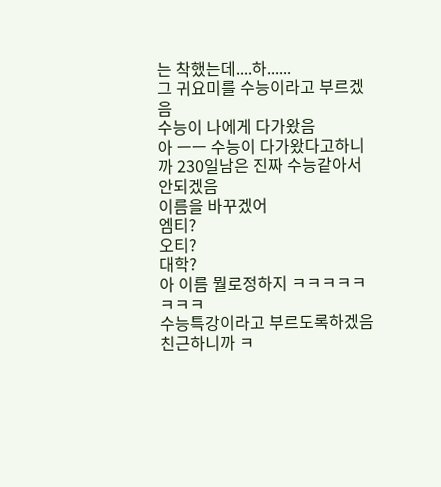는 착했는데....하......
그 귀요미를 수능이라고 부르겠음
수능이 나에게 다가왔음
아 ㅡㅡ 수능이 다가왔다고하니까 230일남은 진짜 수능같아서 안되겠음
이름을 바꾸겠어
엠티?
오티?
대학?
아 이름 뭘로정하지 ㅋㅋㅋㅋㅋㅋㅋㅋ
수능특강이라고 부르도록하겠음
친근하니까 ㅋ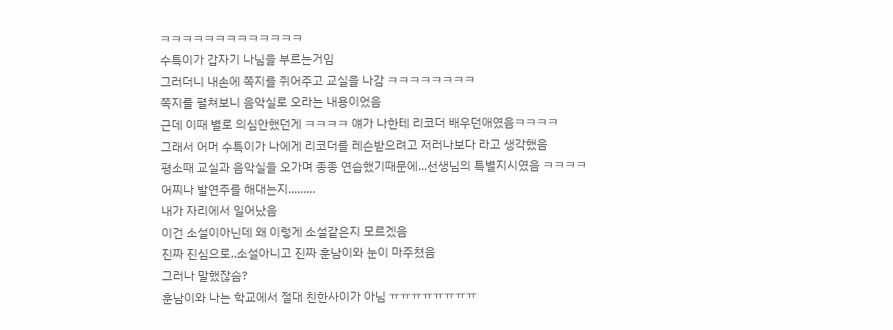ㅋㅋㅋㅋㅋㅋㅋㅋㅋㅋㅋㅋㅋ
수특이가 갑자기 나님을 부르는거임
그러더니 내손에 쪽지를 쥐어주고 교실을 나감 ㅋㅋㅋㅋㅋㅋㅋㅋ
쪽지를 펼쳐보니 음악실로 오라는 내용이었음
근데 이때 별로 의심안했던게 ㅋㅋㅋㅋ 얘가 나한테 리코더 배우던애였음ㅋㅋㅋㅋ
그래서 어머 수특이가 나에게 리코더를 레슨받으려고 저러나보다 라고 생각했음
평소때 교실과 음악실을 오가며 종종 연습했기때문에...선생님의 특별지시였음 ㅋㅋㅋㅋ
어찌나 발연주를 해대는지.........
내가 자리에서 일어났음
이건 소설이아닌데 왜 이렇게 소설같은지 모르겠음
진짜 진심으로..소설아니고 진짜 훈남이와 눈이 마주쳤음
그러나 말했잖슴?
훈남이와 나는 학교에서 절대 친한사이가 아님 ㅠㅠㅠㅠㅠㅠㅠㅠ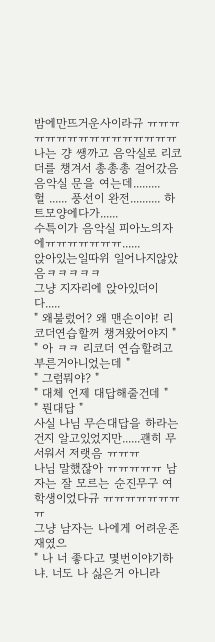밤에만뜨거운사이라규 ㅠㅠㅠㅠㅠㅠㅠㅠㅠㅠㅠㅠㅠㅠㅠㅠ
나는 걍 쌩까고 음악실로 리코더를 챙겨서 총총총 걸어갔음
음악실 문을 여는데.........
헐 ...... 풍선이 완전.......... 하트모양에다가......
수특이가 음악실 피아노의자에ㅠㅠㅠㅠㅠㅠㅠ......
앉아있는일따위 일어나지않았음ㅋㅋㅋㅋㅋ
그냥 지자리에 앉아있더이다.....
" 왜불렀어? 왜 맨손이야! 리코더연습할꺼 챙겨왔어야지 "
" 아 ㅋㅋ 리코더 연습할려고 부른거아니었는데 "
" 그럼뭐야? "
" 대체 언제 대답해줄건데 "
" 뭔대답 "
사실 나님 무슨대답을 하라는건지 알고있었지만......괜히 무서워서 저랫음 ㅠㅠㅠ
나님 말했잖아 ㅠㅠㅠㅠㅠ 남자는 잘 모르는 순진무구 여학생이었다규 ㅠㅠㅠㅠㅠㅠㅠㅠ
그냥 남자는 나에게 어려운존재였으
" 나 너 좋다고 몇번이야기하냐. 너도 나 싫은거 아니라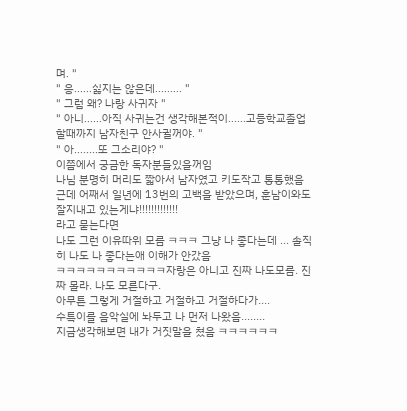며. "
" 응......싫지는 않은데......... "
" 그럼 왜? 나랑 사귀자 "
" 아니......아직 사귀는건 생각해본적이......고등학교졸업할때까지 남자친구 안사귈꺼야. "
" 아........또 그소리야? "
이쯤에서 궁금한 독자분들있을꺼임
나님 분명히 머리도 짧아서 남자였고 키도작고 통통했음
근데 어째서 일년에 13번의 고백을 받았으며, 훈남이와도 잘지내고 있는게냐!!!!!!!!!!!!!
라고 묻는다면
나도 그런 이유따위 모름 ㅋㅋㅋ 그냥 나 좋다는데 ... 솔직히 나도 나 좋다는애 이해가 안갔음
ㅋㅋㅋㅋㅋㅋㅋㅋㅋㅋㅋ자랑은 아니고 진짜 나도모름. 진짜 몰라. 나도 모른다구.
아무튼 그렇게 거절하고 거절하고 거절하다가....
수특이를 음악실에 놔두고 나 먼저 나왔음........
지금생각해보면 내가 거짓말을 쳤음 ㅋㅋㅋㅋㅋㅋ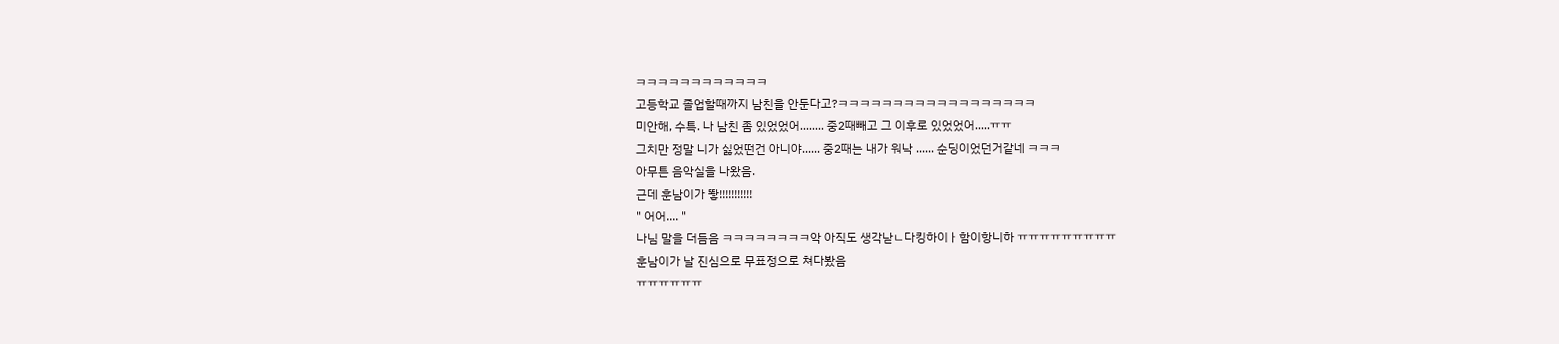ㅋㅋㅋㅋㅋㅋㅋㅋㅋㅋㅋㅋ
고등학교 졸업할때까지 남친을 안둔다고?ㅋㅋㅋㅋㅋㅋㅋㅋㅋㅋㅋㅋㅋㅋㅋㅋㅋㅋ
미안해, 수특. 나 남친 좀 있었었어........ 중2때빼고 그 이후로 있었었어.....ㅠㅠ
그치만 정말 니가 싫었떤건 아니야...... 중2때는 내가 워낙 ...... 순딩이었던거같네 ㅋㅋㅋ
아무튼 음악실을 나왔음.
근데 훈남이가 뙇!!!!!!!!!!!
" 어어.... "
나님 말을 더듬음 ㅋㅋㅋㅋㅋㅋㅋㅋ악 아직도 생각낟ㄴ다킹하이ㅏ함이항니하 ㅠㅠㅠㅠㅠㅠㅠㅠㅠ
훈남이가 날 진심으로 무표정으로 쳐다봤음
ㅠㅠㅠㅠㅠㅠ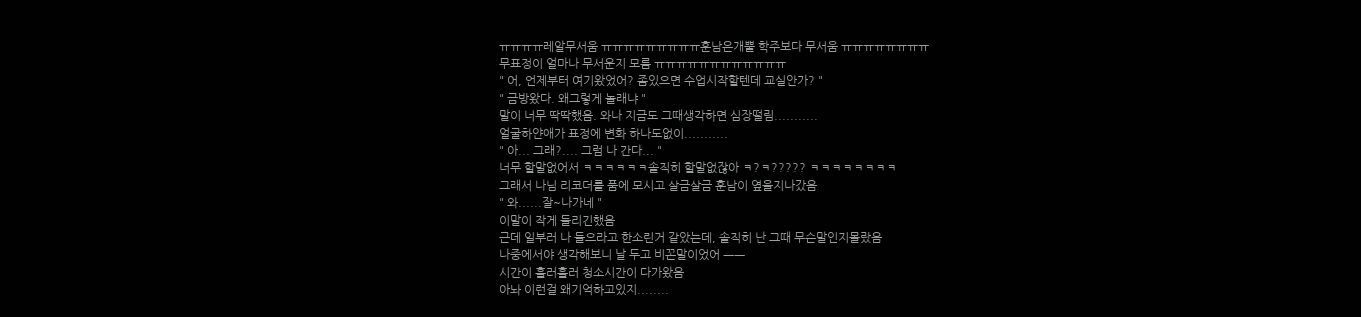ㅠㅠㅠㅠ레알무서움 ㅠㅠㅠㅠㅠㅠㅠㅠㅠ훈남은개뿔 학주보다 무서움 ㅠㅠㅠㅠㅠㅠㅠㅠ
무표정이 얼마나 무서운지 모름 ㅠㅠㅠㅠㅠㅠㅠㅠㅠㅠㅠㅠ
" 어, 언제부터 여기왔었어? 좀있으면 수업시작할텐데 교실안가? "
" 금방왔다. 왜그렇게 놀래냐 "
말이 너무 딱딱했음. 와나 지금도 그때생각하면 심장떨림...........
얼굴하얀애가 표정에 변화 하나도없이...........
" 아... 그래?.... 그럼 나 간다... "
너무 할말없어서 ㅋㅋㅋㅋㅋㅋ솔직히 할말없잖아 ㅋ?ㅋ????? ㅋㅋㅋㅋㅋㅋㅋㅋ
그래서 나님 리코더를 품에 모시고 살금살금 훈남이 옆을지나갔음
" 와......잘~나가네 "
이말이 작게 들리긴했음
근데 일부러 나 들으라고 한소린거 같았는데, 솔직히 난 그때 무슨말인지몰랐음
나중에서야 생각해보니 날 두고 비꼰말이었어 ㅡㅡ
시간이 흘러흘러 청소시간이 다가왔음
아놔 이런걸 왜기억하고있지........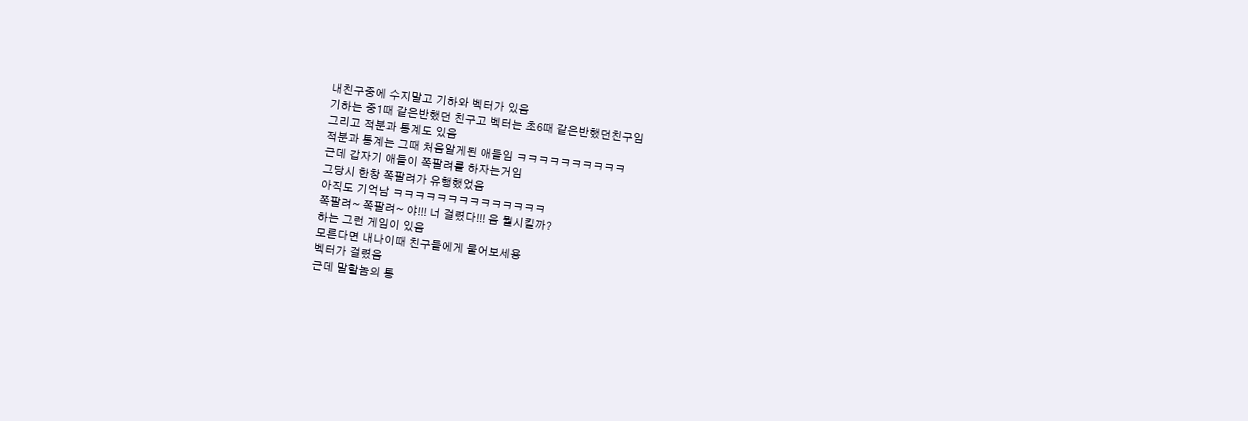내친구중에 수지말고 기하와 벡터가 있음
기하는 중1때 같은반했던 친구고 벡터는 초6때 같은반했던친구임
그리고 적분과 통계도 있음
적분과 통계는 그때 처음알게된 애들임 ㅋㅋㅋㅋㅋㅋㅋㅋㅋㅋ
근데 갑자기 애들이 쪽팔려를 하자는거임
그당시 한창 쪽팔려가 유행했었음
아직도 기억남 ㅋㅋㅋㅋㅋㅋㅋㅋㅋㅋㅋㅋㅋㅋ
쪽팔려~ 쪽팔려~ 야!!! 너 걸렸다!!! 음 뭘시킬까?
하는 그런 게임이 있음
모른다면 내나이때 친구들에게 물어보세용
벡터가 걸렸음
근데 말할놈의 통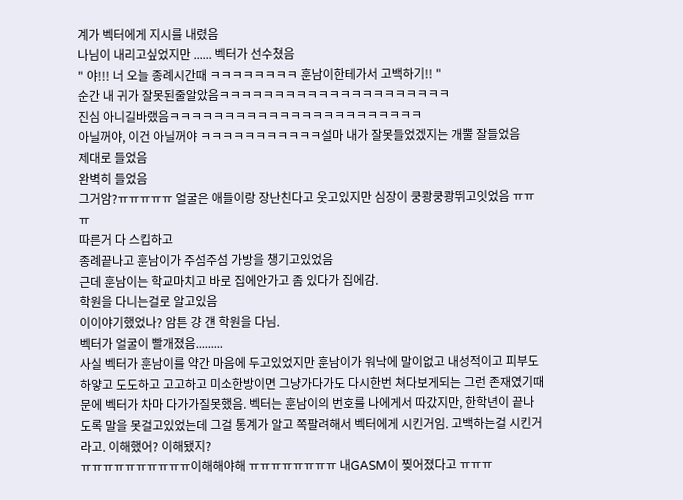계가 벡터에게 지시를 내렸음
나님이 내리고싶었지만 ...... 벡터가 선수쳤음
" 야!!! 너 오늘 종례시간때 ㅋㅋㅋㅋㅋㅋㅋㅋ 훈남이한테가서 고백하기!! "
순간 내 귀가 잘못된줄알았음ㅋㅋㅋㅋㅋㅋㅋㅋㅋㅋㅋㅋㅋㅋㅋㅋㅋㅋㅋㅋㅋ
진심 아니길바랬음ㅋㅋㅋㅋㅋㅋㅋㅋㅋㅋㅋㅋㅋㅋㅋㅋㅋㅋㅋㅋㅋㅋㅋ
아닐꺼야, 이건 아닐꺼야 ㅋㅋㅋㅋㅋㅋㅋㅋㅋㅋㅋ설마 내가 잘못들었겠지는 개뿔 잘들었음
제대로 들었음
완벽히 들었음
그거암?ㅠㅠㅠㅠㅠ 얼굴은 애들이랑 장난친다고 웃고있지만 심장이 쿵쾅쿵쾅뛰고잇었음 ㅠㅠㅠ
따른거 다 스킵하고
종례끝나고 훈남이가 주섬주섬 가방을 챙기고있었음
근데 훈남이는 학교마치고 바로 집에안가고 좀 있다가 집에감.
학원을 다니는걸로 알고있음
이이야기했었나? 암튼 걍 걘 학원을 다님.
벡터가 얼굴이 빨개졌음.........
사실 벡터가 훈남이를 약간 마음에 두고있었지만 훈남이가 워낙에 말이없고 내성적이고 피부도하얗고 도도하고 고고하고 미소한방이면 그냥가다가도 다시한번 쳐다보게되는 그런 존재였기때문에 벡터가 차마 다가가질못했음. 벡터는 훈남이의 번호를 나에게서 따갔지만, 한학년이 끝나도록 말을 못걸고있었는데 그걸 통계가 알고 쪽팔려해서 벡터에게 시킨거임. 고백하는걸 시킨거라고. 이해했어? 이해됐지?
ㅠㅠㅠㅠㅠㅠㅠㅠㅠㅠ이해해야해 ㅠㅠㅠㅠㅠㅠㅠㅠ 내GASM이 찢어졌다고 ㅠㅠㅠ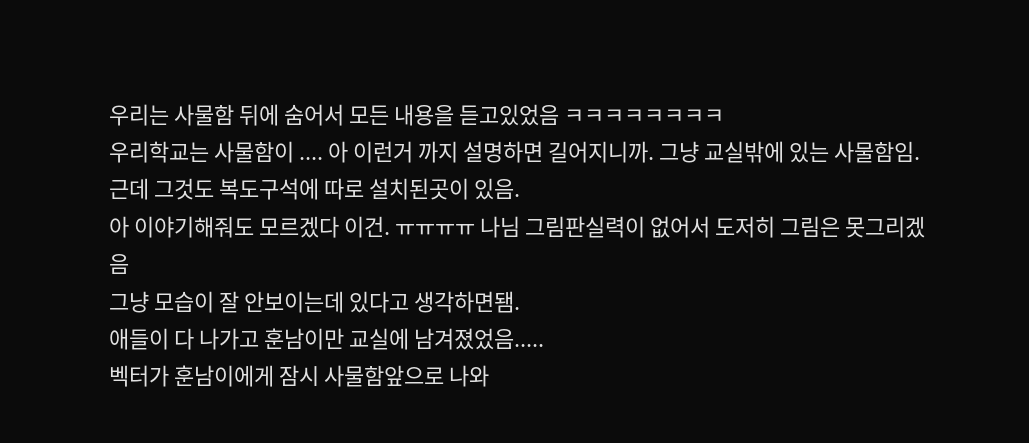우리는 사물함 뒤에 숨어서 모든 내용을 듣고있었음 ㅋㅋㅋㅋㅋㅋㅋㅋ
우리학교는 사물함이 .... 아 이런거 까지 설명하면 길어지니까. 그냥 교실밖에 있는 사물함임.
근데 그것도 복도구석에 따로 설치된곳이 있음.
아 이야기해줘도 모르겠다 이건. ㅠㅠㅠㅠ 나님 그림판실력이 없어서 도저히 그림은 못그리겠음
그냥 모습이 잘 안보이는데 있다고 생각하면됌.
애들이 다 나가고 훈남이만 교실에 남겨졌었음.....
벡터가 훈남이에게 잠시 사물함앞으로 나와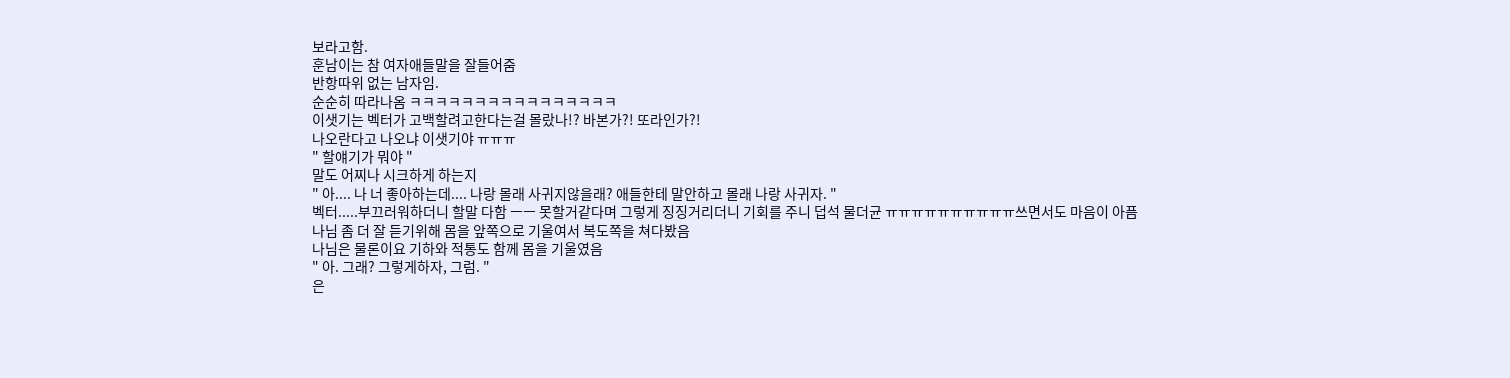보라고함.
훈남이는 참 여자애들말을 잘들어줌
반항따위 없는 남자임.
순순히 따라나옴 ㅋㅋㅋㅋㅋㅋㅋㅋㅋㅋㅋㅋㅋㅋㅋㅋ
이샛기는 벡터가 고백할려고한다는걸 몰랐나!? 바본가?! 또라인가?!
나오란다고 나오냐 이샛기야 ㅠㅠㅠ
" 할얘기가 뭐야 "
말도 어찌나 시크하게 하는지
" 아.... 나 너 좋아하는데.... 나랑 몰래 사귀지않을래? 애들한테 말안하고 몰래 나랑 사귀자. "
벡터.....부끄러워하더니 할말 다함 ㅡㅡ 못할거같다며 그렇게 징징거리더니 기회를 주니 덥석 물더균 ㅠㅠㅠㅠㅠㅠㅠㅠㅠㅠ쓰면서도 마음이 아픔
나님 좀 더 잘 듣기위해 몸을 앞쪽으로 기울여서 복도쪽을 쳐다봤음
나님은 물론이요 기하와 적통도 함께 몸을 기울였음
" 아. 그래? 그렇게하자, 그럼. "
은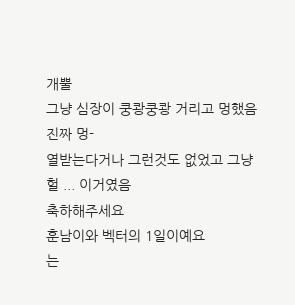개뿔
그냥 심장이 쿵쾅쿵쾅 거리고 멍했음
진짜 멍-
열받는다거나 그런것도 없었고 그냥 헐 ... 이거였음
축하해주세요
훈남이와 벡터의 1일이예요
는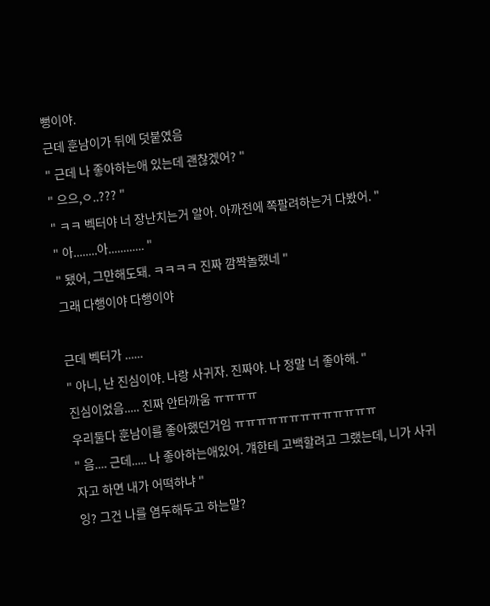뻥이야.
근데 훈남이가 뒤에 덧붙였음
" 근데 나 좋아하는애 있는데 괜찮겠어? "
" 으으,ㅇ..??? "
" ㅋㅋ 벡터야 너 장난치는거 알아. 아까전에 쪽팔려하는거 다봤어. "
" 아........아............ "
" 됐어, 그만해도돼. ㅋㅋㅋㅋ 진짜 깜짝놀랬네 "
그래 다행이야 다행이야

근데 벡터가 ......
" 아니, 난 진심이야. 나랑 사귀자. 진짜야. 나 정말 너 좋아해. "
진심이었음..... 진짜 안타까움 ㅠㅠㅠㅠ
우리둘다 훈남이를 좋아했던거임 ㅠㅠㅠㅠㅠㅠㅠㅠㅠㅠㅠㅠㅠ
" 음.... 근데..... 나 좋아하는애있어. 걔한테 고백할려고 그랬는데, 니가 사귀자고 하면 내가 어떡하냐 "
잉? 그건 나를 염두해두고 하는말?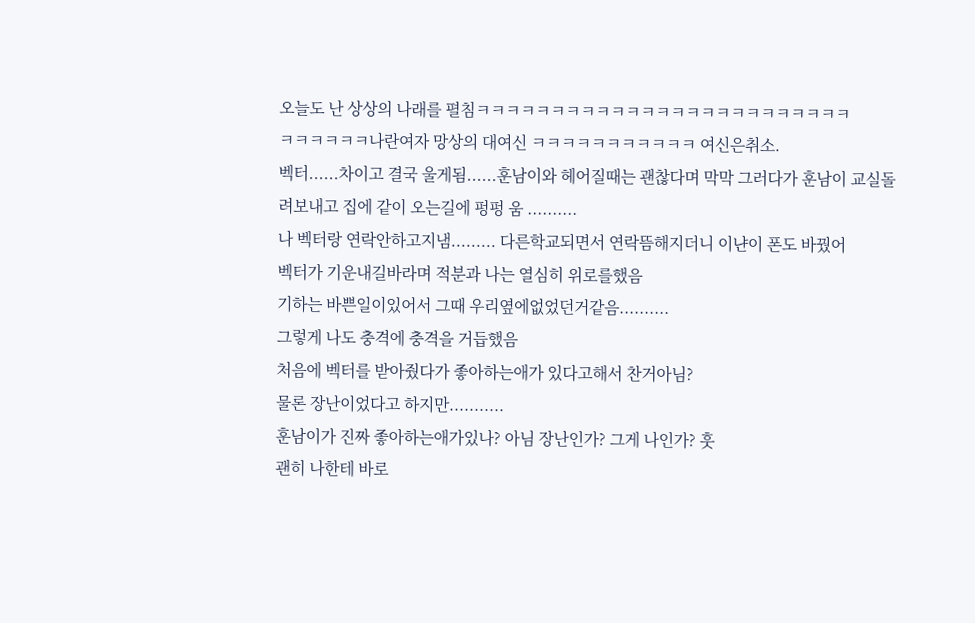오늘도 난 상상의 나래를 펼침ㅋㅋㅋㅋㅋㅋㅋㅋㅋㅋㅋㅋㅋㅋㅋㅋㅋㅋㅋㅋㅋㅋㅋㅋㅋ
ㅋㅋㅋㅋㅋㅋ나란여자 망상의 대여신 ㅋㅋㅋㅋㅋㅋㅋㅋㅋㅋㅋ 여신은취소.
벡터......차이고 결국 울게됨......훈남이와 헤어질때는 괜찮다며 막막 그러다가 훈남이 교실돌려보내고 집에 같이 오는길에 펑펑 움 ..........
나 벡터랑 연락안하고지냄......... 다른학교되면서 연락뜸해지더니 이냔이 폰도 바꿨어
벡터가 기운내길바라며 적분과 나는 열심히 위로를했음
기하는 바쁜일이있어서 그때 우리옆에없었던거같음..........
그렇게 나도 충격에 충격을 거듭했음
처음에 벡터를 받아줬다가 좋아하는애가 있다고해서 찬거아님?
물론 장난이었다고 하지만...........
훈남이가 진짜 좋아하는애가있나? 아님 장난인가? 그게 나인가? 훗
괜히 나한테 바로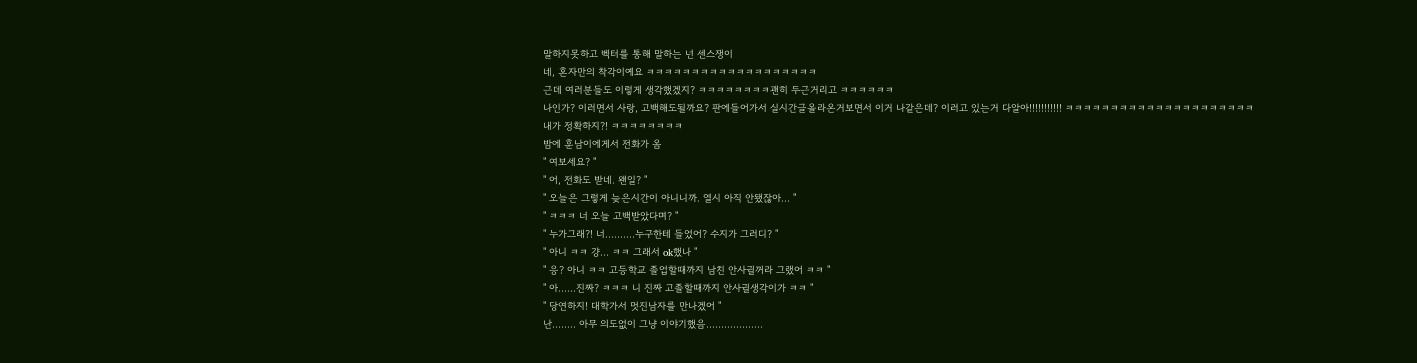말하지못하고 벡터를 통해 말하는 넌 센스쟁이
네, 혼자만의 착각이예요 ㅋㅋㅋㅋㅋㅋㅋㅋㅋㅋㅋㅋㅋㅋㅋㅋㅋㅋㅋ
근데 여러분들도 이렇게 생각했겠지? ㅋㅋㅋㅋㅋㅋㅋㅋ괜히 두근거리고 ㅋㅋㅋㅋㅋㅋ
나인가? 이러면서 사랑, 고백해도될까요? 판에들어가서 실시간글올라온거보면서 이거 나같은데? 이러고 있는거 다알아!!!!!!!!!!! ㅋㅋㅋㅋㅋㅋㅋㅋㅋㅋㅋㅋㅋㅋㅋㅋㅋㅋㅋㅋㅋ
내가 정확하지?! ㅋㅋㅋㅋㅋㅋㅋㅋ
밤에 훈남이에게서 전화가 옴
" 여보세요? "
" 어, 전화도 받네. 왠일? "
" 오늘은 그렇게 늦은시간이 아니니까. 열시 아직 안됐잖아... "
" ㅋㅋㅋ 너 오늘 고백받았다며? "
" 누가그래?! 너..........누구한테 들었어? 수지가 그러디? "
" 아니 ㅋㅋ 걍... ㅋㅋ 그래서 ok했나 "
" 응? 아니 ㅋㅋ 고등학교 졸업할때까지 남친 안사귈꺼라 그랬어 ㅋㅋ "
" 아......진짜? ㅋㅋㅋ 니 진짜 고졸할때까지 안사귈생각이가 ㅋㅋ "
" 당연하지! 대학가서 멋진남자를 만나겠어 "
난........ 아무 의도없이 그냥 이야기했음...................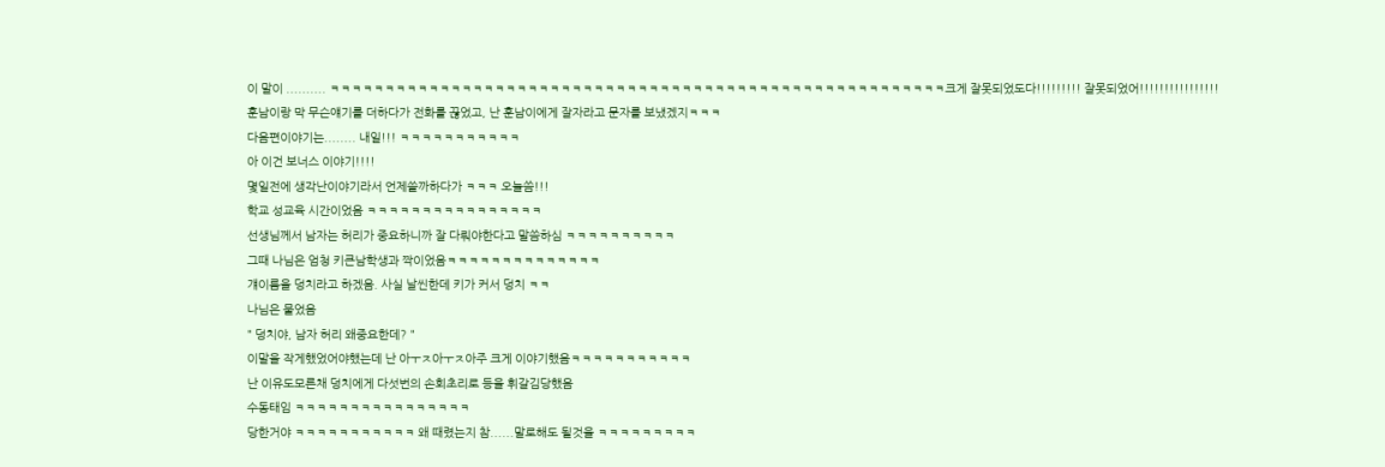이 말이 .......... ㅋㅋㅋㅋㅋㅋㅋㅋㅋㅋㅋㅋㅋㅋㅋㅋㅋㅋㅋㅋㅋㅋㅋㅋㅋㅋㅋㅋㅋㅋㅋㅋㅋㅋㅋㅋㅋㅋㅋㅋㅋㅋㅋㅋㅋㅋㅋㅋㅋㅋㅋㅋㅋㅋㅋㅋ크게 잘못되었도다!!!!!!!!! 잘못되었어!!!!!!!!!!!!!!!!
훈남이랑 막 무슨얘기를 더하다가 전화를 끊었고, 난 훈남이에게 잘자라고 문자를 보냈겠지ㅋㅋㅋ
다음편이야기는........ 내일!!! ㅋㅋㅋㅋㅋㅋㅋㅋㅋㅋㅋ
아 이건 보너스 이야기!!!!
몇일전에 생각난이야기라서 언제쓸까하다가 ㅋㅋㅋ 오늘씀!!!
학교 성교육 시간이었음 ㅋㅋㅋㅋㅋㅋㅋㅋㅋㅋㅋㅋㅋㅋㅋㅋ
선생님께서 남자는 허리가 중요하니까 잘 다뤄야한다고 말씀하심 ㅋㅋㅋㅋㅋㅋㅋㅋㅋㅋ
그때 나님은 엄청 키큰남학생과 짝이었음ㅋㅋㅋㅋㅋㅋㅋㅋㅋㅋㅋㅋㅋㅋ
걔이름을 덩치라고 하겠음. 사실 날씬한데 키가 커서 덩치 ㅋㅋ
나님은 물었음
" 덩치야, 남자 허리 왜중요한데? "
이말을 작게했었어야했는데 난 아ㅜㅈ아ㅜㅈ아주 크게 이야기했음ㅋㅋㅋㅋㅋㅋㅋㅋㅋㅋㅋ
난 이유도모른채 덩치에게 다섯번의 손회초리로 등을 휘갈김당했음
수동태임 ㅋㅋㅋㅋㅋㅋㅋㅋㅋㅋㅋㅋㅋㅋㅋㅋ
당한거야 ㅋㅋㅋㅋㅋㅋㅋㅋㅋㅋㅋ 왜 때렸는지 참......말로해도 될것을 ㅋㅋㅋㅋㅋㅋㅋㅋㅋ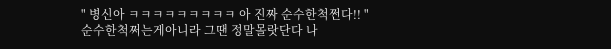" 병신아 ㅋㅋㅋㅋㅋㅋㅋㅋㅋ 아 진짜 순수한척쩐다!! "
순수한척쩌는게아니라 그땐 정말몰랏단다 나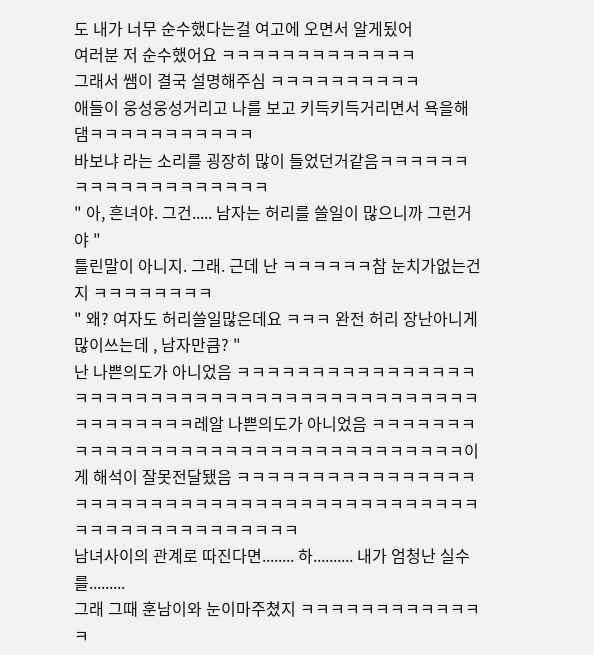도 내가 너무 순수했다는걸 여고에 오면서 알게됬어
여러분 저 순수했어요 ㅋㅋㅋㅋㅋㅋㅋㅋㅋㅋㅋㅋㅋ
그래서 쌤이 결국 설명해주심 ㅋㅋㅋㅋㅋㅋㅋㅋㅋㅋ
애들이 웅성웅성거리고 나를 보고 키득키득거리면서 욕을해댐ㅋㅋㅋㅋㅋㅋㅋㅋㅋㅋㅋ
바보냐 라는 소리를 굉장히 많이 들었던거같음ㅋㅋㅋㅋㅋㅋㅋㅋㅋㅋㅋㅋㅋㅋㅋㅋㅋㅋㅋ
" 아, 흔녀야. 그건..... 남자는 허리를 쓸일이 많으니까 그런거야 "
틀린말이 아니지. 그래. 근데 난 ㅋㅋㅋㅋㅋㅋ참 눈치가없는건지 ㅋㅋㅋㅋㅋㅋㅋㅋ
" 왜? 여자도 허리쓸일많은데요 ㅋㅋㅋ 완전 허리 장난아니게 많이쓰는데 , 남자만큼? "
난 나쁜의도가 아니었음 ㅋㅋㅋㅋㅋㅋㅋㅋㅋㅋㅋㅋㅋㅋㅋㅋㅋㅋㅋㅋㅋㅋㅋㅋㅋㅋㅋㅋㅋㅋㅋㅋㅋㅋㅋㅋㅋㅋㅋㅋㅋㅋㅋㅋㅋㅋㅋㅋㅋㅋㅋ레알 나쁜의도가 아니었음 ㅋㅋㅋㅋㅋㅋㅋㅋㅋㅋㅋㅋㅋㅋㅋㅋㅋㅋㅋㅋㅋㅋㅋㅋㅋㅋㅋㅋㅋㅋㅋㅋㅋ이게 해석이 잘못전달됐음 ㅋㅋㅋㅋㅋㅋㅋㅋㅋㅋㅋㅋㅋㅋㅋㅋㅋㅋㅋㅋㅋㅋㅋㅋㅋㅋㅋㅋㅋㅋㅋㅋㅋㅋㅋㅋㅋㅋㅋㅋㅋㅋㅋㅋㅋㅋㅋㅋㅋㅋㅋㅋㅋㅋㅋㅋㅋㅋ
남녀사이의 관계로 따진다면........ 하.......... 내가 엄청난 실수를.........
그래 그때 훈남이와 눈이마주쳤지 ㅋㅋㅋㅋㅋㅋㅋㅋㅋㅋㅋㅋㅋ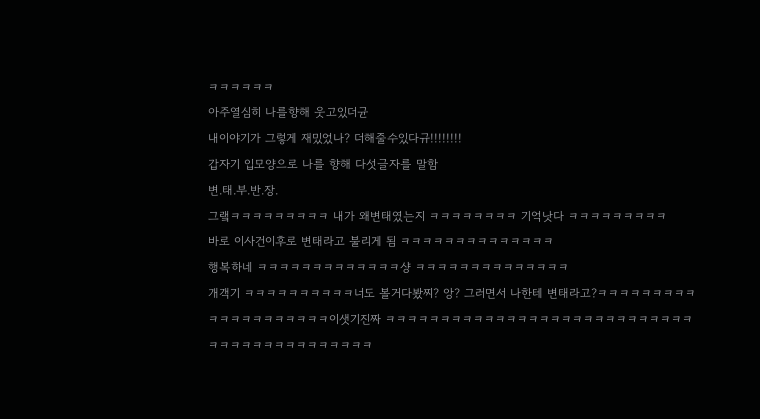ㅋㅋㅋㅋㅋㅋ
아주열심히 나를향해 웃고있더균
내이야기가 그렇게 재밌었나? 더해줄수있다규!!!!!!!!
갑자기 입모양으로 나를 향해 다섯글자를 말함
변.태.부.반.장.
그랰ㅋㅋㅋㅋㅋㅋㅋㅋㅋ 내가 왜변태였는지 ㅋㅋㅋㅋㅋㅋㅋㅋ 기억낫다 ㅋㅋㅋㅋㅋㅋㅋㅋㅋ
바로 이사건이후로 변태라고 불리게 됨 ㅋㅋㅋㅋㅋㅋㅋㅋㅋㅋㅋㅋㅋㅋ
행복하네 ㅋㅋㅋㅋㅋㅋㅋㅋㅋㅋㅋㅋㅋ샹 ㅋㅋㅋㅋㅋㅋㅋㅋㅋㅋㅋㅋㅋㅋ
개객기 ㅋㅋㅋㅋㅋㅋㅋㅋㅋㅋ너도 볼거다봤찌? 앙? 그러면서 나한테 변태라고?ㅋㅋㅋㅋㅋㅋㅋㅋㅋㅋㅋㅋㅋㅋㅋㅋㅋㅋㅋㅋ이샛기진짜 ㅋㅋㅋㅋㅋㅋㅋㅋㅋㅋㅋㅋㅋㅋㅋㅋㅋㅋㅋㅋㅋㅋㅋㅋㅋㅋㅋㅋㅋㅋㅋㅋㅋㅋㅋㅋㅋㅋㅋㅋㅋㅋㅋ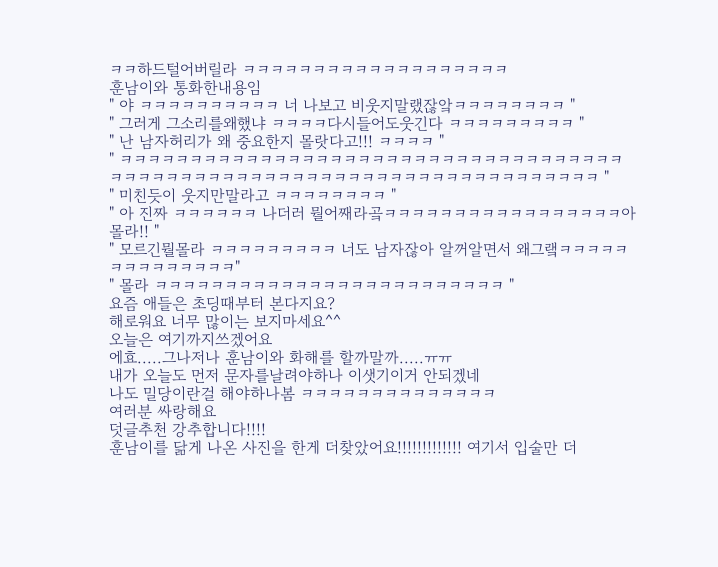ㅋㅋ하드털어버릴라 ㅋㅋㅋㅋㅋㅋㅋㅋㅋㅋㅋㅋㅋㅋㅋㅋㅋㅋㅋ
훈남이와 통화한내용임
" 야 ㅋㅋㅋㅋㅋㅋㅋㅋㅋㅋ 너 나보고 비웃지말랬잖앜ㅋㅋㅋㅋㅋㅋㅋㅋ "
" 그러게 그소리를왜했냐 ㅋㅋㅋㅋ다시들어도웃긴다 ㅋㅋㅋㅋㅋㅋㅋㅋㅋ "
" 난 남자허리가 왜 중요한지 몰랏다고!!! ㅋㅋㅋㅋ "
" ㅋㅋㅋㅋㅋㅋㅋㅋㅋㅋㅋㅋㅋㅋㅋㅋㅋㅋㅋㅋㅋㅋㅋㅋㅋㅋㅋㅋㅋㅋㅋㅋㅋㅋㅋㅋㅋㅋㅋㅋㅋㅋㅋㅋㅋㅋㅋㅋㅋㅋㅋㅋㅋㅋㅋㅋㅋㅋㅋㅋㅋㅋㅋㅋㅋㅋㅋㅋㅋㅋㅋ "
" 미친듯이 웃지만말라고 ㅋㅋㅋㅋㅋㅋㅋㅋ "
" 아 진짜 ㅋㅋㅋㅋㅋㅋ 나더러 뭘어째라곸ㅋㅋㅋㅋㅋㅋㅋㅋㅋㅋㅋㅋㅋㅋㅋㅋㅋ아 몰라!! "
" 모르긴뭘몰라 ㅋㅋㅋㅋㅋㅋㅋㅋㅋ 너도 남자잖아 알꺼알면서 왜그랰ㅋㅋㅋㅋㅋㅋㅋㅋㅋㅋㅋㅋㅋㅋ"
" 몰라 ㅋㅋㅋㅋㅋㅋㅋㅋㅋㅋㅋㅋㅋㅋㅋㅋㅋㅋㅋㅋㅋㅋㅋㅋㅋ "
요즘 애들은 초딩때부터 본다지요?
해로워요 너무 많이는 보지마세요^^
오늘은 여기까지쓰겠어요
에효.....그나저나 훈남이와 화해를 할까말까.....ㅠㅠ
내가 오늘도 먼저 문자를날려야하나 이샛기이거 안되겠네
나도 밀당이란걸 해야하나봄 ㅋㅋㅋㅋㅋㅋㅋㅋㅋㅋㅋㅋㅋㅋ
여러분 싸랑해요
덧글추천 강추합니다!!!!
훈남이를 닮게 나온 사진을 한게 더찾았어요!!!!!!!!!!!!! 여기서 입술만 더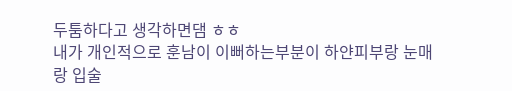두툼하다고 생각하면댐 ㅎㅎ
내가 개인적으로 훈남이 이뻐하는부분이 하얀피부랑 눈매랑 입술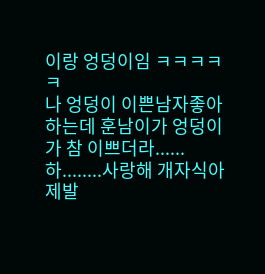이랑 엉덩이임 ㅋㅋㅋㅋㅋ
나 엉덩이 이쁜남자좋아하는데 훈남이가 엉덩이가 참 이쁘더라......하........사랑해 개자식아
제발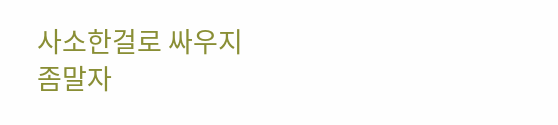사소한걸로 싸우지좀말자